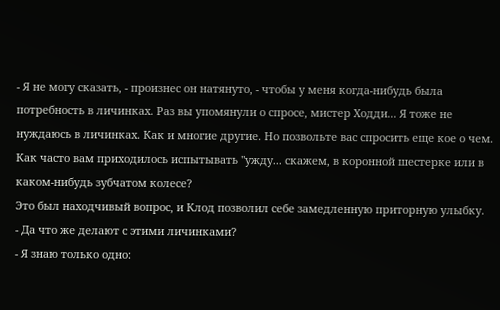- Я не могу сказать, - произнес он натянуто, - чтобы у меня когда-нибудь была потребность в личинках. Раз вы упомянули о спросе, мистер Ходди... Я тоже не нуждаюсь в личинках. Как и многие другие. Но позвольте вас спросить еще кое о чем. Как часто вам приходилось испытывать "ужду... скажем, в коронной шестерке или в каком-нибудь зубчатом колесе?
Это был находчивый вопрос, и Клод позволил себе замедленную приторную улыбку.
- Да что же делают с этими личинками?
- Я знаю только одно: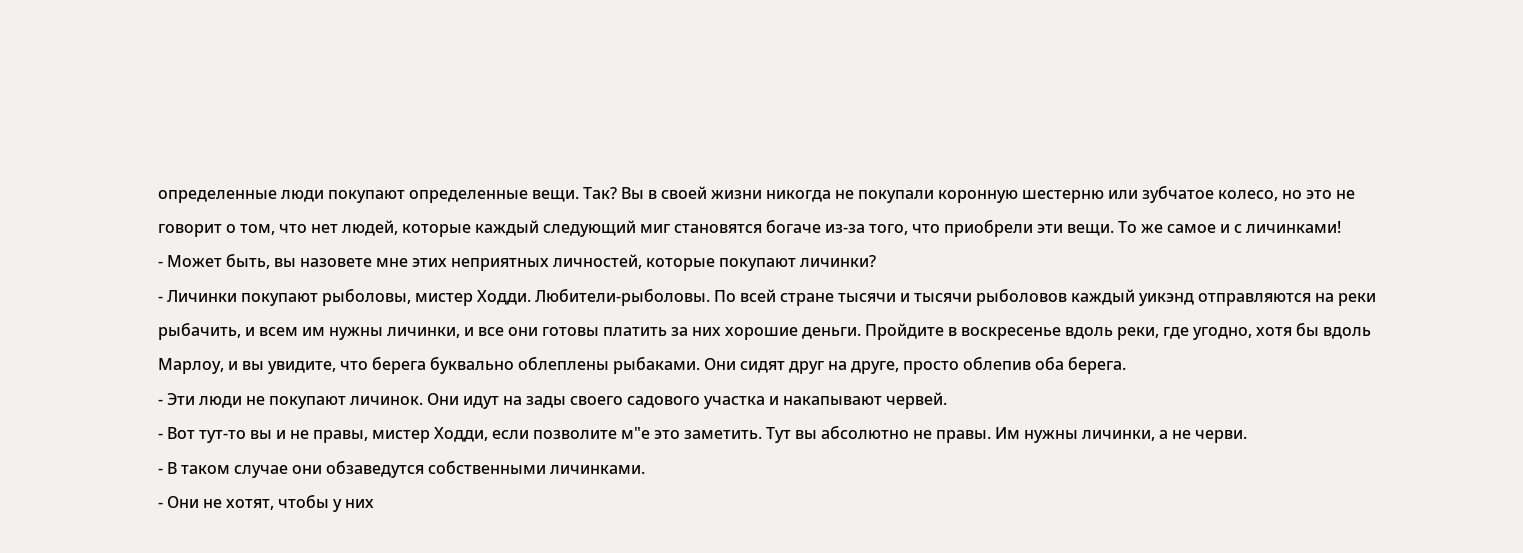определенные люди покупают определенные вещи. Так? Вы в своей жизни никогда не покупали коронную шестерню или зубчатое колесо, но это не говорит о том, что нет людей, которые каждый следующий миг становятся богаче из-за того, что приобрели эти вещи. То же самое и с личинками!
- Может быть, вы назовете мне этих неприятных личностей, которые покупают личинки?
- Личинки покупают рыболовы, мистер Ходди. Любители-рыболовы. По всей стране тысячи и тысячи рыболовов каждый уикэнд отправляются на реки рыбачить, и всем им нужны личинки, и все они готовы платить за них хорошие деньги. Пройдите в воскресенье вдоль реки, где угодно, хотя бы вдоль Марлоу, и вы увидите, что берега буквально облеплены рыбаками. Они сидят друг на друге, просто облепив оба берега.
- Эти люди не покупают личинок. Они идут на зады своего садового участка и накапывают червей.
- Вот тут-то вы и не правы, мистер Ходди, если позволите м"е это заметить. Тут вы абсолютно не правы. Им нужны личинки, а не черви.
- В таком случае они обзаведутся собственными личинками.
- Они не хотят, чтобы у них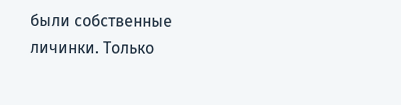были собственные личинки. Только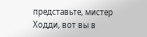представьте, мистер Ходди, вот вы в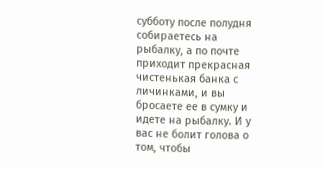субботу после полудня собираетесь на рыбалку, а по почте приходит прекрасная чистенькая банка с личинками, и вы бросаете ее в сумку и идете на рыбалку. И у вас не болит голова о том, чтобы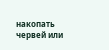накопать червей или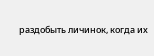раздобыть личинок, когда их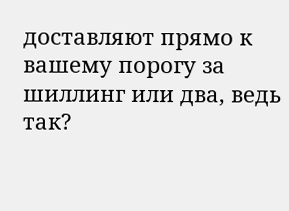доставляют прямо к вашему порогу за шиллинг или два, ведь так?